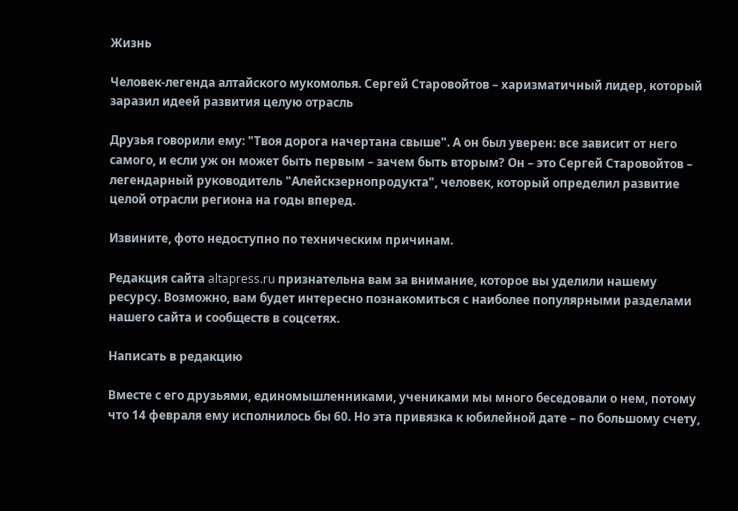Жизнь

Человек-легенда алтайского мукомолья. Сергей Старовойтов – харизматичный лидер, который заразил идеей развития целую отрасль

Друзья говорили ему: "Твоя дорога начертана свыше". А он был уверен: все зависит от него самого, и если уж он может быть первым – зачем быть вторым? Он – это Сергей Старовойтов – легендарный руководитель "Алейскзернопродукта", человек, который определил развитие целой отрасли региона на годы вперед.

Извините, фото недоступно по техническим причинам.

Редакция сайта altapress.ru признательна вам за внимание, которое вы уделили нашему ресурсу. Возможно, вам будет интересно познакомиться с наиболее популярными разделами нашего сайта и сообществ в соцсетях.

Написать в редакцию

Вместе с его друзьями, единомышленниками, учениками мы много беседовали о нем, потому что 14 февраля ему исполнилось бы 60. Но эта привязка к юбилейной дате – по большому счету,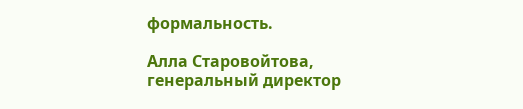формальность.

Алла Старовойтова,
генеральный директор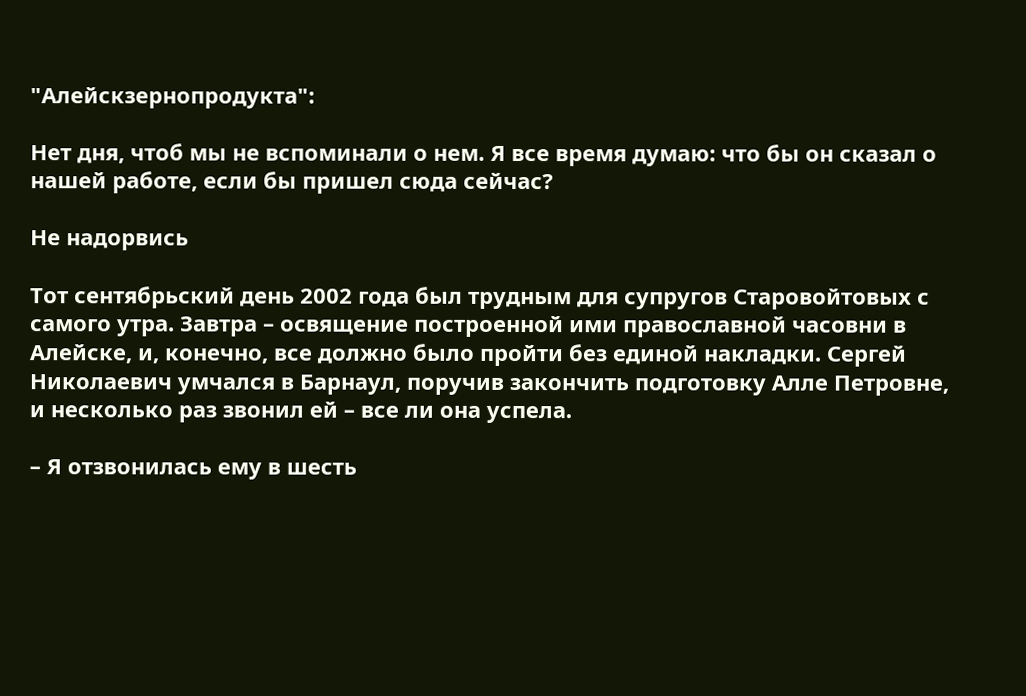"Алейскзернопродукта":

Нет дня, чтоб мы не вспоминали о нем. Я все время думаю: что бы он сказал о нашей работе, если бы пришел сюда сейчас?

Не надорвись

Тот сентябрьский день 2002 года был трудным для супругов Старовойтовых с самого утра. Завтра – освящение построенной ими православной часовни в Алейске, и, конечно, все должно было пройти без единой накладки. Сергей Николаевич умчался в Барнаул, поручив закончить подготовку Алле Петровне, и несколько раз звонил ей – все ли она успела.

– Я отзвонилась ему в шесть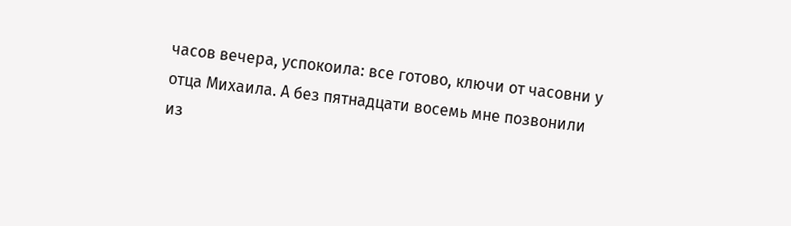часов вечера, успокоила: все готово, ключи от часовни у отца Михаила. А без пятнадцати восемь мне позвонили из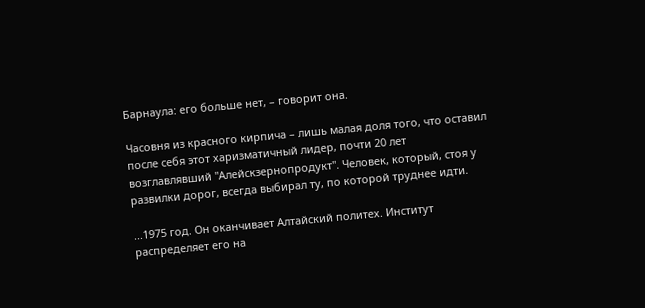Барнаула: его больше нет, – говорит она.

Часовня из красного кирпича – лишь малая доля того, что оставил после себя этот харизматичный лидер, почти 20 лет возглавлявший "Алейскзернопродукт". Человек, который, стоя у развилки дорог, всегда выбирал ту, по которой труднее идти.

...1975 год. Он оканчивает Алтайский политех. Институт распределяет его на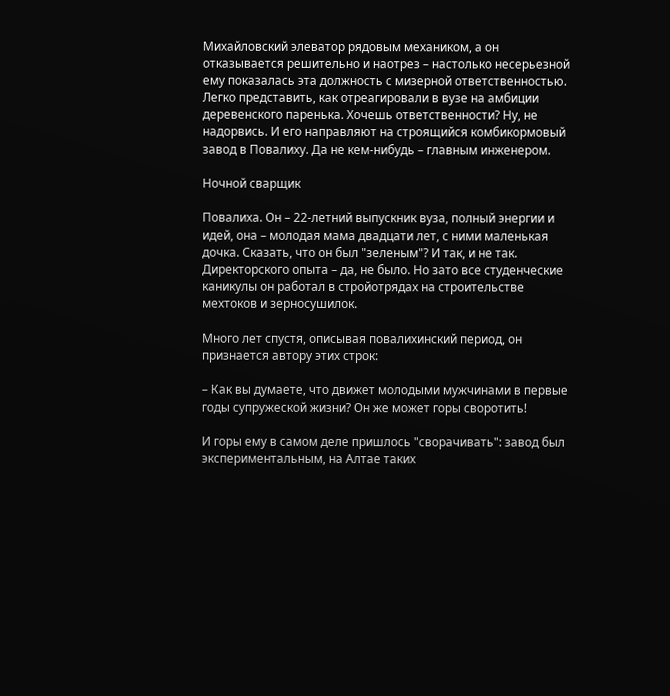Михайловский элеватор рядовым механиком, а он отказывается решительно и наотрез – настолько несерьезной ему показалась эта должность с мизерной ответственностью. Легко представить, как отреагировали в вузе на амбиции деревенского паренька. Хочешь ответственности? Ну, не надорвись. И его направляют на строящийся комбикормовый завод в Повалиху. Да не кем-нибудь – главным инженером.

Ночной сварщик

Повалиха. Он – 22-летний выпускник вуза, полный энергии и идей, она – молодая мама двадцати лет, с ними маленькая дочка. Сказать, что он был "зеленым"? И так, и не так. Директорского опыта – да, не было. Но зато все студенческие каникулы он работал в стройотрядах на строительстве мехтоков и зерносушилок.

Много лет спустя, описывая повалихинский период, он признается автору этих строк:

– Как вы думаете, что движет молодыми мужчинами в первые годы супружеской жизни? Он же может горы своротить!

И горы ему в самом деле пришлось "сворачивать": завод был экспериментальным, на Алтае таких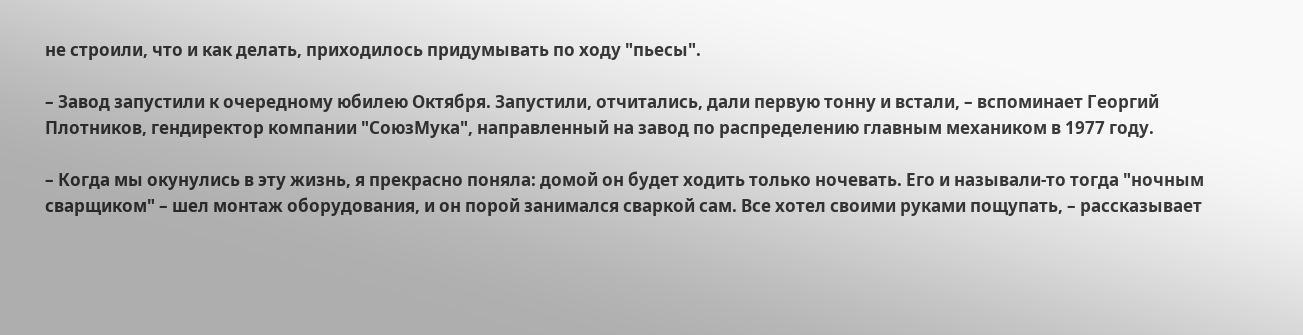не строили, что и как делать, приходилось придумывать по ходу "пьесы".

– Завод запустили к очередному юбилею Октября. Запустили, отчитались, дали первую тонну и встали, – вспоминает Георгий Плотников, гендиректор компании "СоюзМука", направленный на завод по распределению главным механиком в 1977 году.

– Когда мы окунулись в эту жизнь, я прекрасно поняла: домой он будет ходить только ночевать. Его и называли-то тогда "ночным сварщиком" – шел монтаж оборудования, и он порой занимался сваркой сам. Все хотел своими руками пощупать, – рассказывает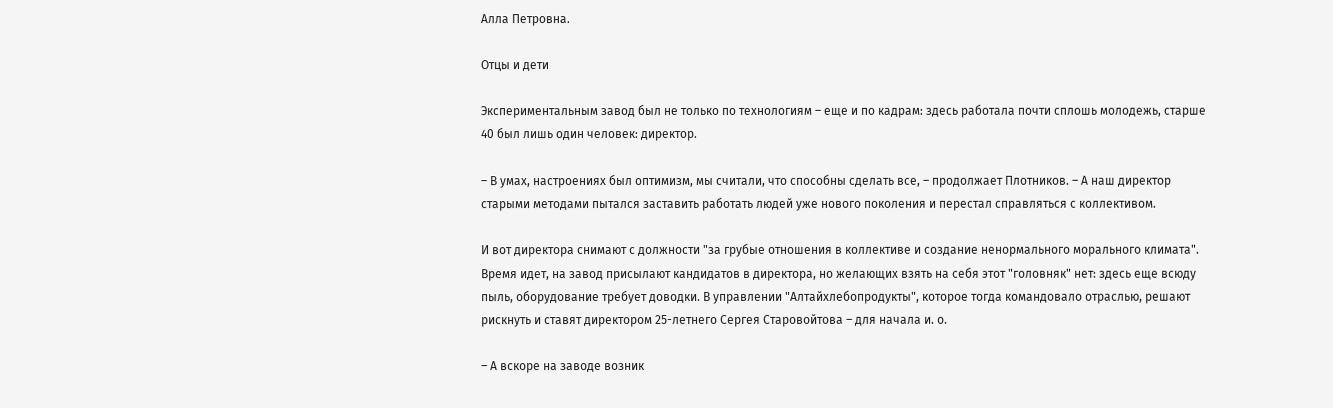Алла Петровна.

Отцы и дети

Экспериментальным завод был не только по технологиям – еще и по кадрам: здесь работала почти сплошь молодежь, старше 40 был лишь один человек: директор.

– В умах, настроениях был оптимизм, мы считали, что способны сделать все, – продолжает Плотников. – А наш директор старыми методами пытался заставить работать людей уже нового поколения и перестал справляться с коллективом.

И вот директора снимают с должности "за грубые отношения в коллективе и создание ненормального морального климата". Время идет, на завод присылают кандидатов в директора, но желающих взять на себя этот "головняк" нет: здесь еще всюду пыль, оборудование требует доводки. В управлении "Алтайхлебопродукты", которое тогда командовало отраслью, решают рискнуть и ставят директором 25-летнего Сергея Старовойтова – для начала и. о.

– А вскоре на заводе возник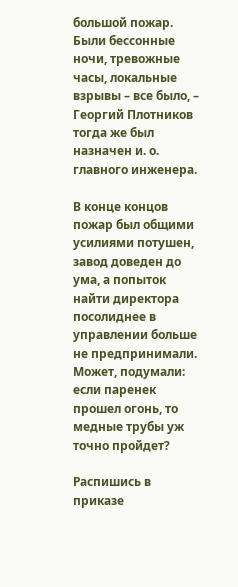большой пожар. Были бессонные ночи, тревожные часы, локальные взрывы – все было, – Георгий Плотников тогда же был назначен и. о. главного инженера.

В конце концов пожар был общими усилиями потушен, завод доведен до ума, а попыток найти директора посолиднее в управлении больше не предпринимали. Может, подумали: если паренек прошел огонь, то медные трубы уж точно пройдет?

Распишись в приказе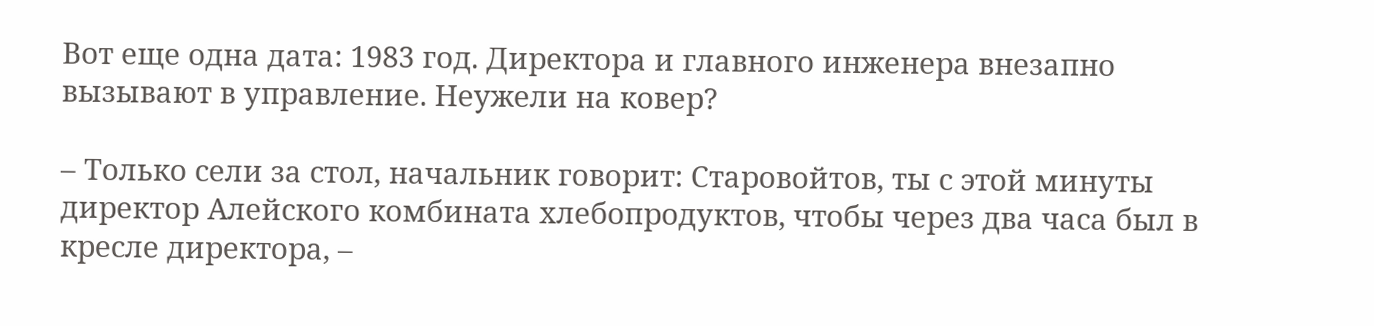Вот еще одна дата: 1983 год. Директора и главного инженера внезапно вызывают в управление. Неужели на ковер?

– Только сели за стол, начальник говорит: Старовойтов, ты с этой минуты директор Алейского комбината хлебопродуктов, чтобы через два часа был в кресле директора, –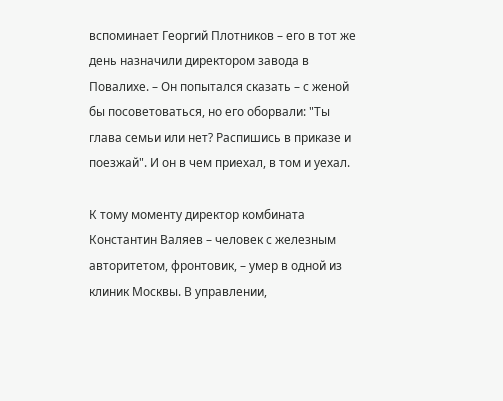вспоминает Георгий Плотников – его в тот же день назначили директором завода в Повалихе. – Он попытался сказать – с женой бы посоветоваться, но его оборвали: "Ты глава семьи или нет? Распишись в приказе и поезжай". И он в чем приехал, в том и уехал.

К тому моменту директор комбината Константин Валяев – человек с железным авторитетом, фронтовик, – умер в одной из клиник Москвы. В управлении,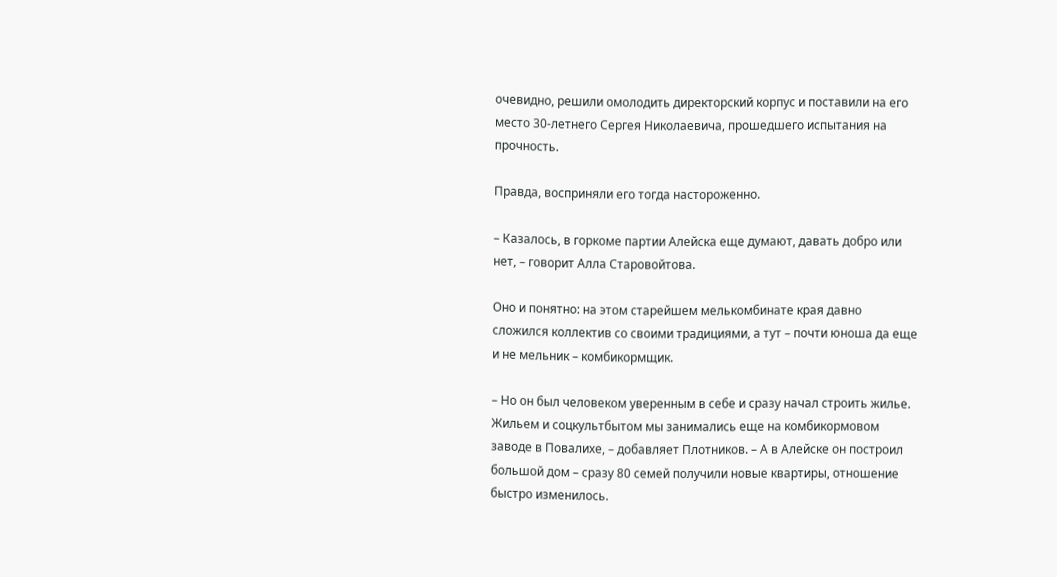очевидно, решили омолодить директорский корпус и поставили на его место 30-летнего Сергея Николаевича, прошедшего испытания на прочность.

Правда, восприняли его тогда настороженно.

– Казалось, в горкоме партии Алейска еще думают, давать добро или нет, – говорит Алла Старовойтова.

Оно и понятно: на этом старейшем мелькомбинате края давно сложился коллектив со своими традициями, а тут – почти юноша да еще и не мельник – комбикормщик.

– Но он был человеком уверенным в себе и сразу начал строить жилье. Жильем и соцкультбытом мы занимались еще на комбикормовом заводе в Повалихе, – добавляет Плотников. – А в Алейске он построил большой дом – сразу 80 семей получили новые квартиры, отношение быстро изменилось.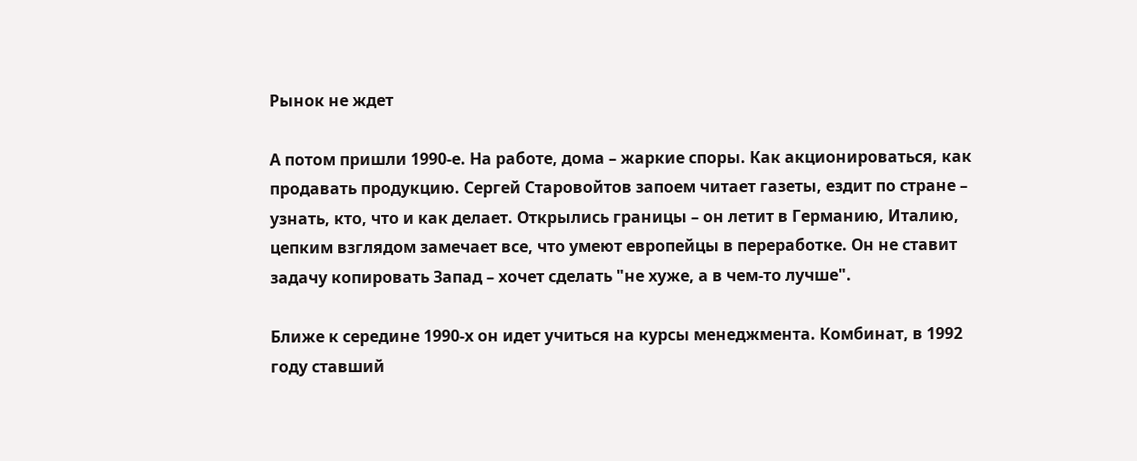Рынок не ждет

А потом пришли 1990-е. На работе, дома – жаркие споры. Как акционироваться, как продавать продукцию. Сергей Старовойтов запоем читает газеты, ездит по стране – узнать, кто, что и как делает. Открылись границы – он летит в Германию, Италию, цепким взглядом замечает все, что умеют европейцы в переработке. Он не ставит задачу копировать Запад – хочет сделать "не хуже, а в чем-то лучше".

Ближе к середине 1990-х он идет учиться на курсы менеджмента. Комбинат, в 1992 году ставший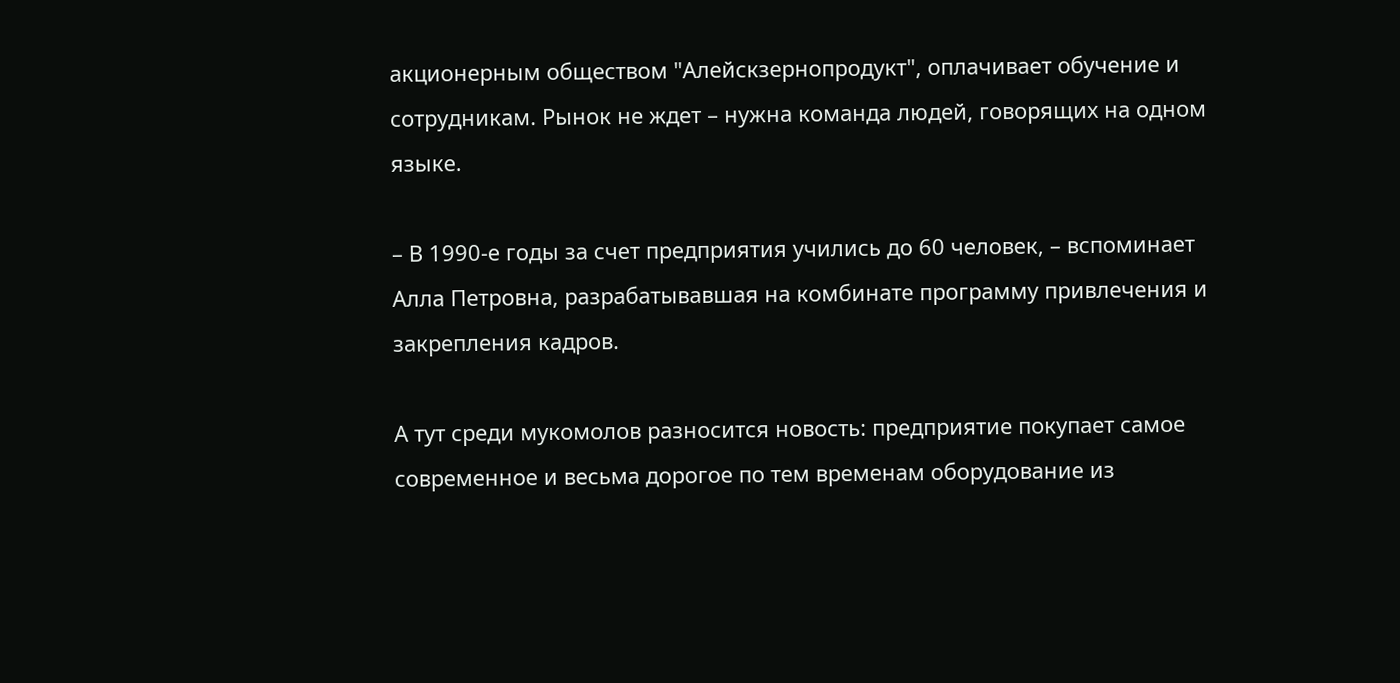акционерным обществом "Алейскзернопродукт", оплачивает обучение и сотрудникам. Рынок не ждет – нужна команда людей, говорящих на одном языке.

– В 1990-е годы за счет предприятия учились до 60 человек, – вспоминает Алла Петровна, разрабатывавшая на комбинате программу привлечения и закрепления кадров.

А тут среди мукомолов разносится новость: предприятие покупает самое современное и весьма дорогое по тем временам оборудование из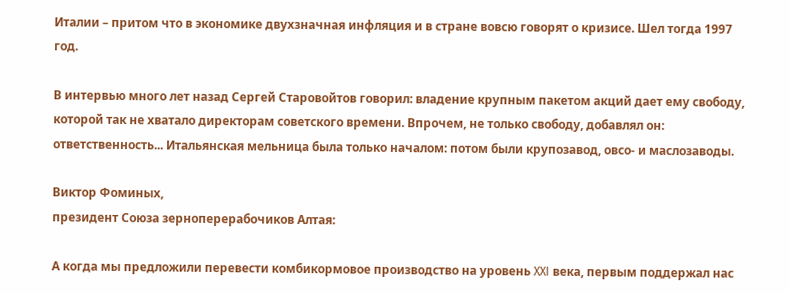Италии – притом что в экономике двухзначная инфляция и в стране вовсю говорят о кризисе. Шел тогда 1997 год.

В интервью много лет назад Сергей Старовойтов говорил: владение крупным пакетом акций дает ему свободу, которой так не хватало директорам советского времени. Впрочем, не только свободу, добавлял он: ответственность... Итальянская мельница была только началом: потом были крупозавод, овсо- и маслозаводы.

Виктор Фоминых,
президент Союза зерноперерабочиков Алтая:

А когда мы предложили перевести комбикормовое производство на уровень XXI века, первым поддержал нас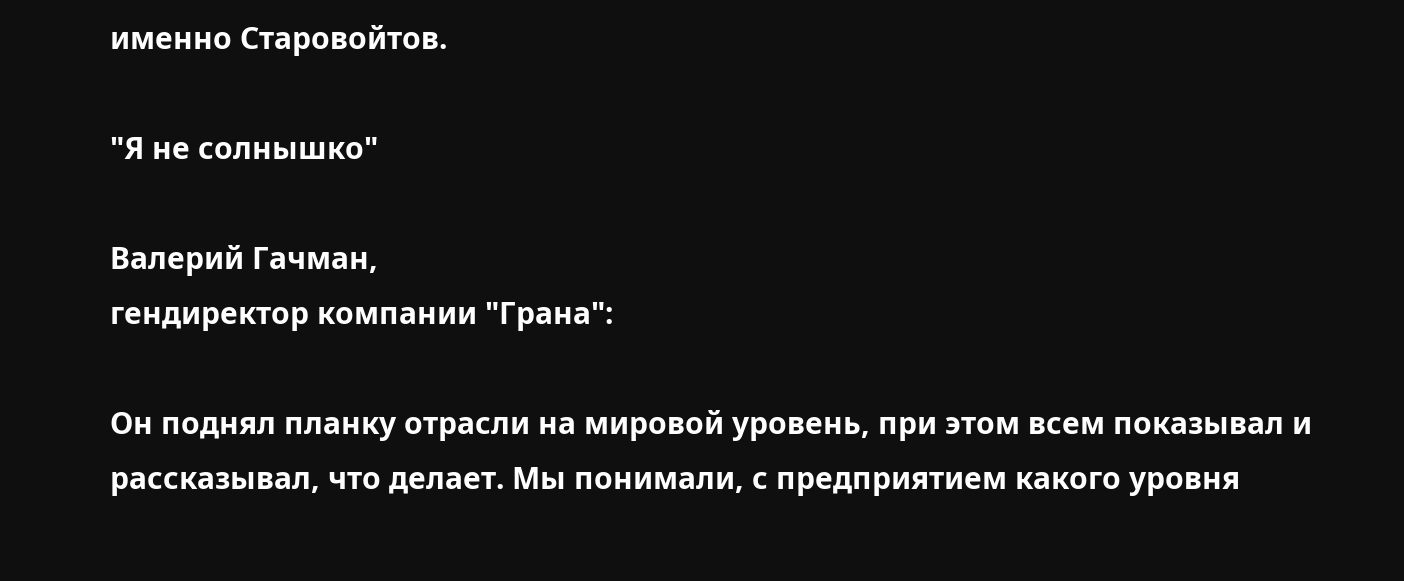именно Старовойтов.

"Я не солнышко"

Валерий Гачман,
гендиректор компании "Грана":

Он поднял планку отрасли на мировой уровень, при этом всем показывал и рассказывал, что делает. Мы понимали, с предприятием какого уровня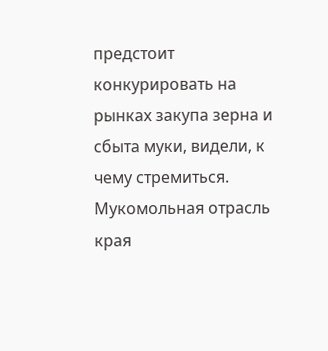предстоит конкурировать на рынках закупа зерна и сбыта муки, видели, к чему стремиться. Мукомольная отрасль края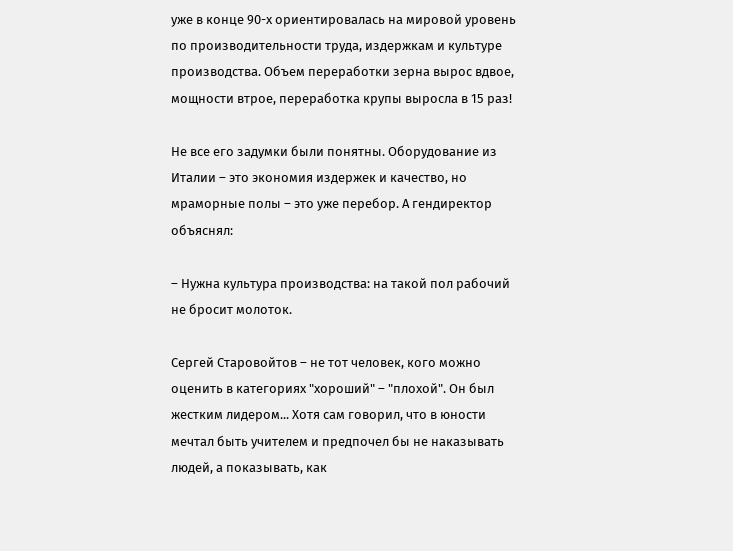уже в конце 90-х ориентировалась на мировой уровень по производительности труда, издержкам и культуре производства. Объем переработки зерна вырос вдвое, мощности втрое, переработка крупы выросла в 15 раз!

Не все его задумки были понятны. Оборудование из Италии – это экономия издержек и качество, но мраморные полы – это уже перебор. А гендиректор объяснял:

– Нужна культура производства: на такой пол рабочий не бросит молоток.

Сергей Старовойтов – не тот человек, кого можно оценить в категориях "хороший" – "плохой". Он был жестким лидером... Хотя сам говорил, что в юности мечтал быть учителем и предпочел бы не наказывать людей, а показывать, как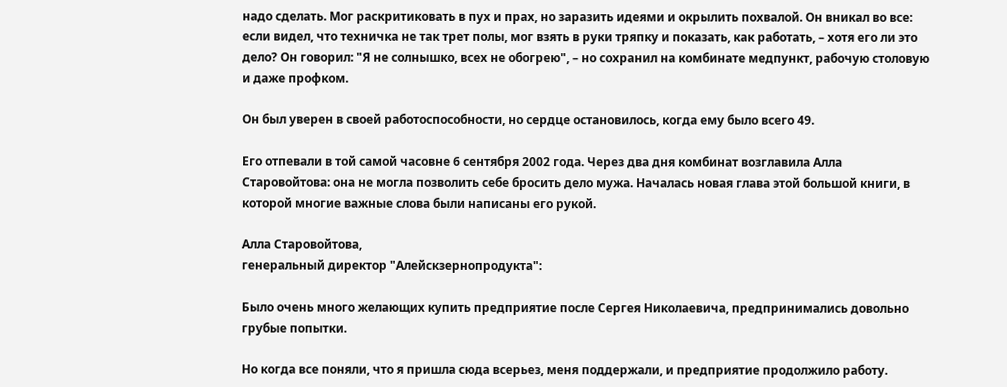надо сделать. Мог раскритиковать в пух и прах, но заразить идеями и окрылить похвалой. Он вникал во все: если видел, что техничка не так трет полы, мог взять в руки тряпку и показать, как работать, – хотя его ли это дело? Он говорил: "Я не солнышко, всех не обогрею", – но сохранил на комбинате медпункт, рабочую столовую и даже профком.

Он был уверен в своей работоспособности, но сердце остановилось, когда ему было всего 49.

Его отпевали в той самой часовне 6 сентября 2002 года. Через два дня комбинат возглавила Алла Старовойтова: она не могла позволить себе бросить дело мужа. Началась новая глава этой большой книги, в которой многие важные слова были написаны его рукой.

Алла Старовойтова,
генеральный директор "Алейскзернопродукта":

Было очень много желающих купить предприятие после Сергея Николаевича, предпринимались довольно грубые попытки.

Но когда все поняли, что я пришла сюда всерьез, меня поддержали, и предприятие продолжило работу.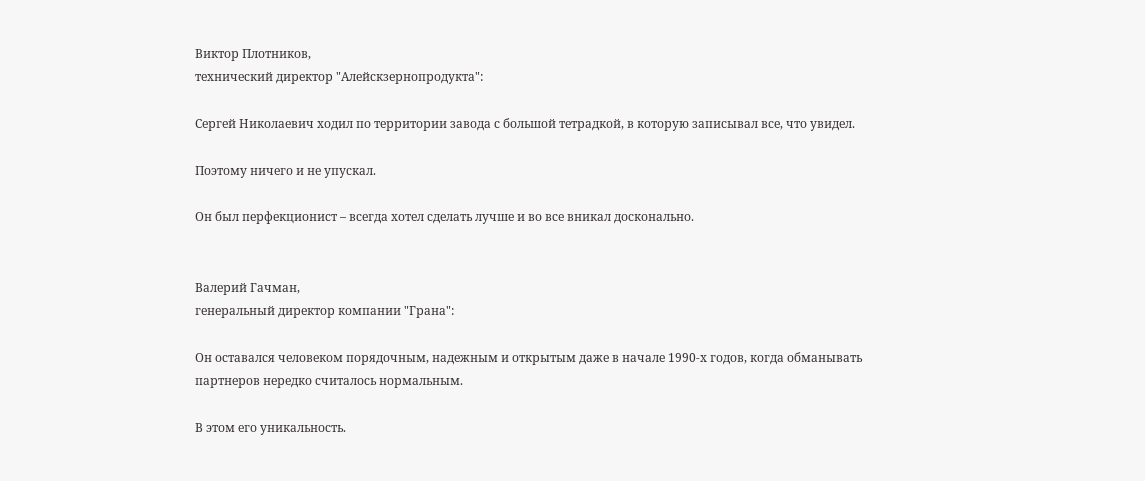Виктор Плотников,
технический директор "Алейскзернопродукта":

Сергей Николаевич ходил по территории завода с большой тетрадкой, в которую записывал все, что увидел.

Поэтому ничего и не упускал.

Он был перфекционист – всегда хотел сделать лучше и во все вникал досконально.


Валерий Гачман,
генеральный директор компании "Грана":

Он оставался человеком порядочным, надежным и открытым даже в начале 1990-х годов, когда обманывать партнеров нередко считалось нормальным.

В этом его уникальность.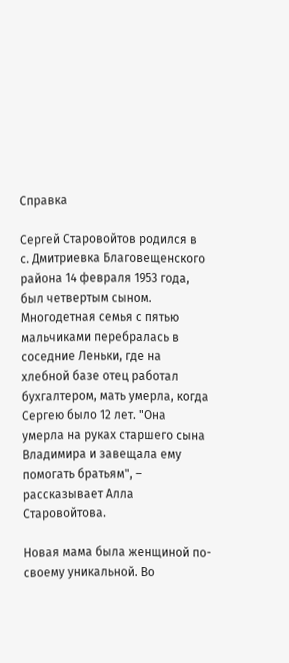Справка

Сергей Старовойтов родился в с. Дмитриевка Благовещенского района 14 февраля 1953 года, был четвертым сыном. Многодетная семья с пятью мальчиками перебралась в соседние Леньки, где на хлебной базе отец работал бухгалтером, мать умерла, когда Сергею было 12 лет. "Она умерла на руках старшего сына Владимира и завещала ему помогать братьям", – рассказывает Алла Старовойтова.

Новая мама была женщиной по-своему уникальной. Во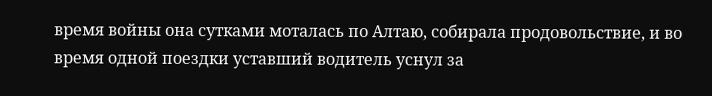время войны она сутками моталась по Алтаю, собирала продовольствие, и во время одной поездки уставший водитель уснул за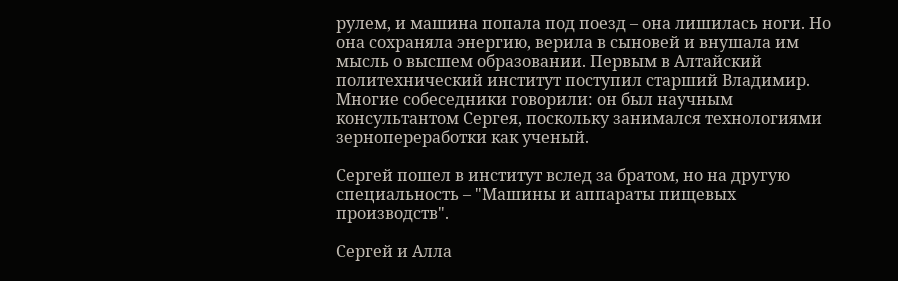рулем, и машина попала под поезд – она лишилась ноги. Но она сохраняла энергию, верила в сыновей и внушала им мысль о высшем образовании. Первым в Алтайский политехнический институт поступил старший Владимир. Многие собеседники говорили: он был научным консультантом Сергея, поскольку занимался технологиями зернопереработки как ученый.

Сергей пошел в институт вслед за братом, но на другую специальность – "Машины и аппараты пищевых производств".

Сергей и Алла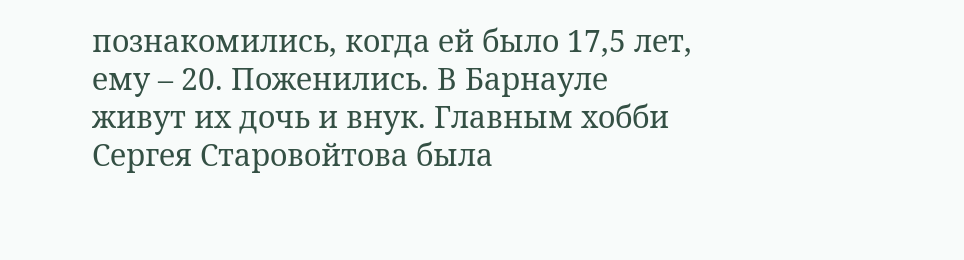познакомились, когда ей было 17,5 лет, ему – 20. Поженились. В Барнауле живут их дочь и внук. Главным хобби Сергея Старовойтова была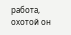работа, охотой он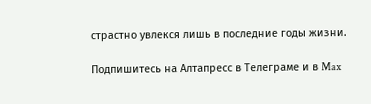страстно увлекся лишь в последние годы жизни.

Подпишитесь на Алтапресс в Телеграме и в Max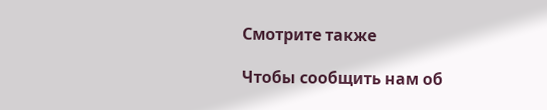Смотрите также

Чтобы сообщить нам об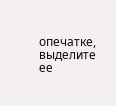опечатке, выделите ее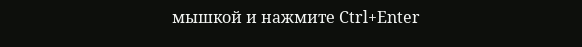мышкой и нажмите Ctrl+Enter